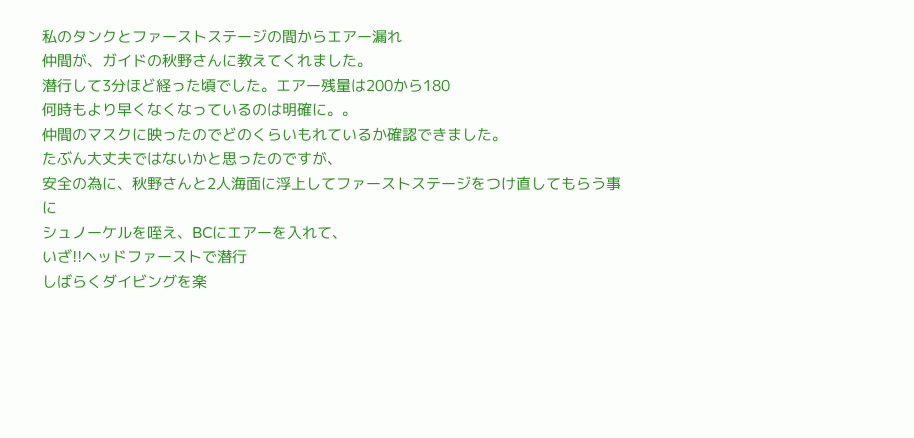私のタンクとファーストステージの間からエアー漏れ
仲間が、ガイドの秋野さんに教えてくれました。
潜行して3分ほど経った頃でした。エアー残量は200から180
何時もより早くなくなっているのは明確に。。
仲間のマスクに映ったのでどのくらいもれているか確認できました。
たぶん大丈夫ではないかと思ったのですが、
安全の為に、秋野さんと2人海面に浮上してファーストステージをつけ直してもらう事に
シュノーケルを咥え、BCにエアーを入れて、
いざ!!ヘッドファーストで潜行
しばらくダイビングを楽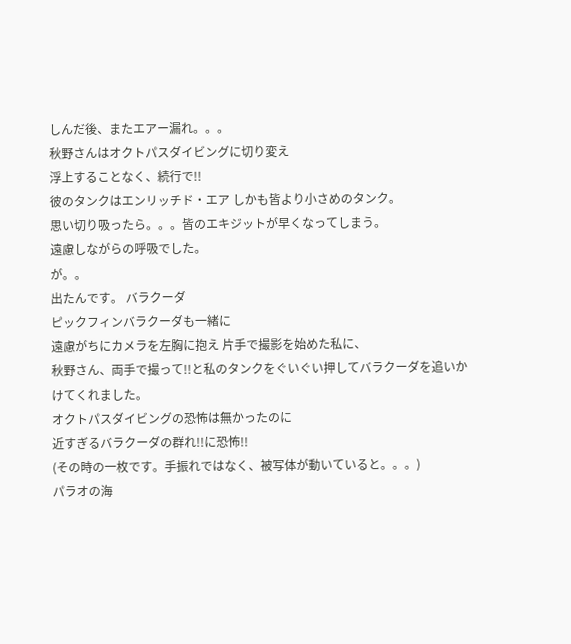しんだ後、またエアー漏れ。。。
秋野さんはオクトパスダイビングに切り変え
浮上することなく、続行で!!
彼のタンクはエンリッチド・エア しかも皆より小さめのタンク。
思い切り吸ったら。。。皆のエキジットが早くなってしまう。
遠慮しながらの呼吸でした。
が。。
出たんです。 バラクーダ
ピックフィンバラクーダも一緒に
遠慮がちにカメラを左胸に抱え 片手で撮影を始めた私に、
秋野さん、両手で撮って!!と私のタンクをぐいぐい押してバラクーダを追いかけてくれました。
オクトパスダイビングの恐怖は無かったのに
近すぎるバラクーダの群れ!!に恐怖!!
(その時の一枚です。手振れではなく、被写体が動いていると。。。)
パラオの海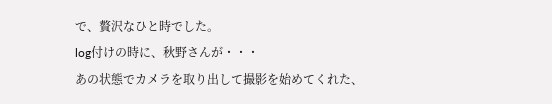で、贅沢なひと時でした。
log付けの時に、秋野さんが・・・
あの状態でカメラを取り出して撮影を始めてくれた、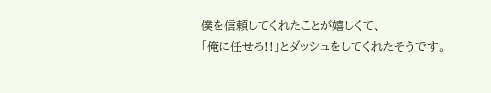僕を信頼してくれたことが嬉しくて、
「俺に任せろ!!」とダッシュをしてくれたそうです。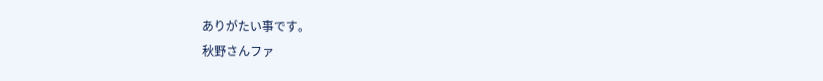ありがたい事です。
秋野さんファ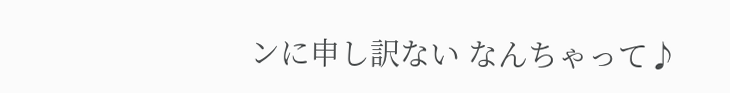ンに申し訳ない なんちゃって♪